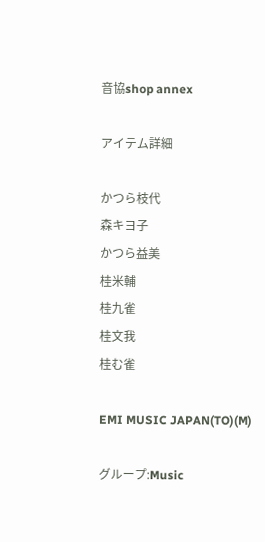音協shop annex

アイテム詳細

かつら枝代
森キヨ子
かつら益美
桂米輔
桂九雀
桂文我
桂む雀

EMI MUSIC JAPAN(TO)(M)

グループ:Music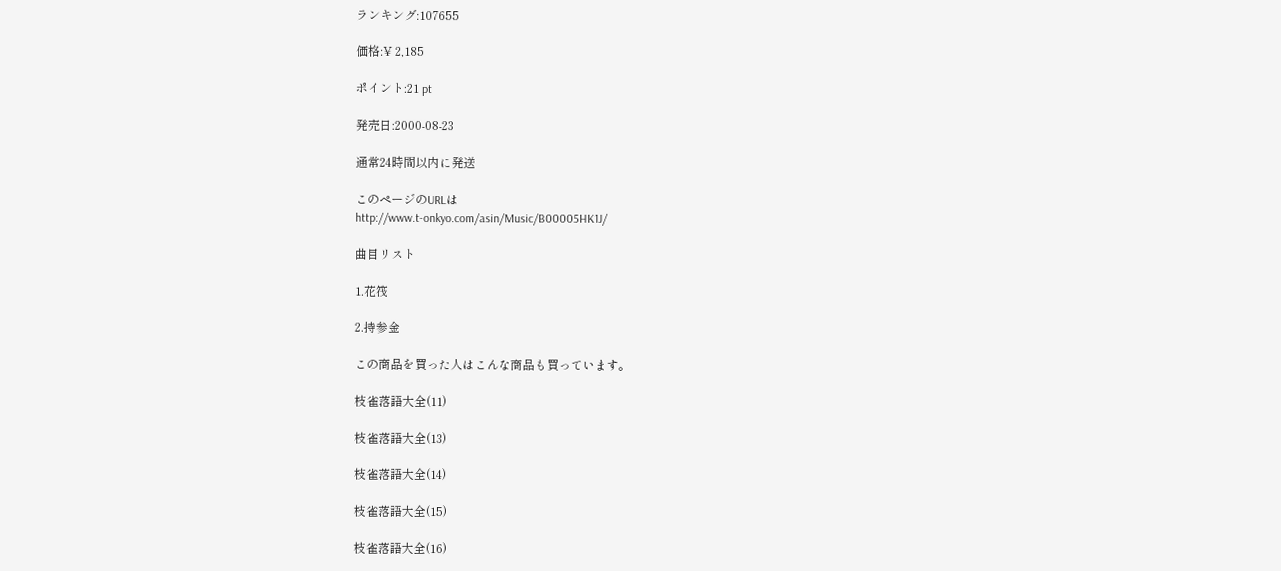ランキング:107655

価格:¥ 2,185

ポイント:21 pt

発売日:2000-08-23

通常24時間以内に発送

このページのURLは
http://www.t-onkyo.com/asin/Music/B00005HK1J/

曲目リスト

1.花筏

2.持参金

この商品を買った人はこんな商品も買っています。

枝雀落語大全(11)

枝雀落語大全(13)

枝雀落語大全(14)

枝雀落語大全(15)

枝雀落語大全(16)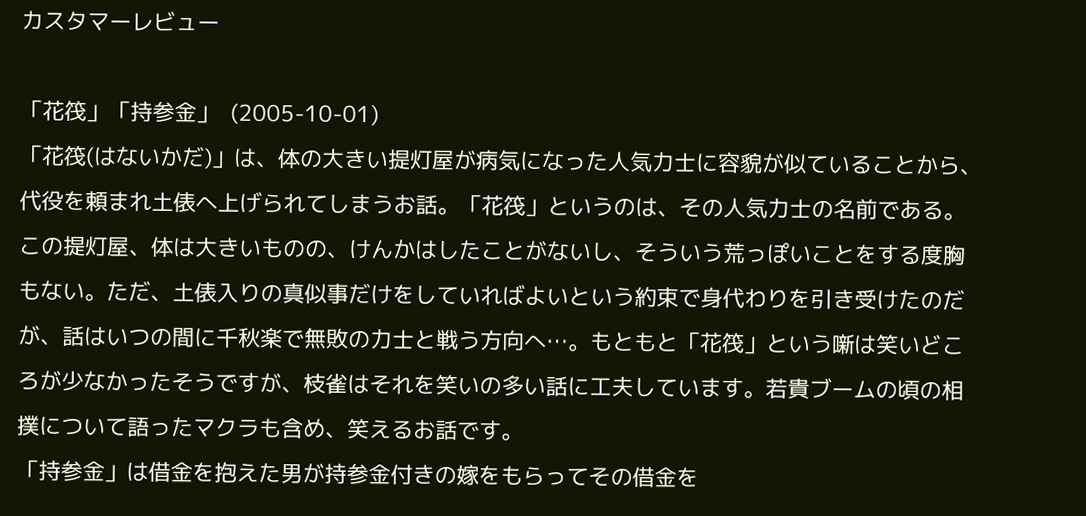カスタマーレビュー

「花筏」「持参金」  (2005-10-01)
「花筏(はないかだ)」は、体の大きい提灯屋が病気になった人気力士に容貌が似ていることから、代役を頼まれ土俵へ上げられてしまうお話。「花筏」というのは、その人気力士の名前である。この提灯屋、体は大きいものの、けんかはしたことがないし、そういう荒っぽいことをする度胸もない。ただ、土俵入りの真似事だけをしていればよいという約束で身代わりを引き受けたのだが、話はいつの間に千秋楽で無敗の力士と戦う方向へ…。もともと「花筏」という噺は笑いどころが少なかったそうですが、枝雀はそれを笑いの多い話に工夫しています。若貴ブームの頃の相撲について語ったマクラも含め、笑えるお話です。
「持参金」は借金を抱えた男が持参金付きの嫁をもらってその借金を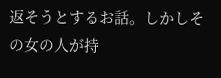返そうとするお話。しかしその女の人が持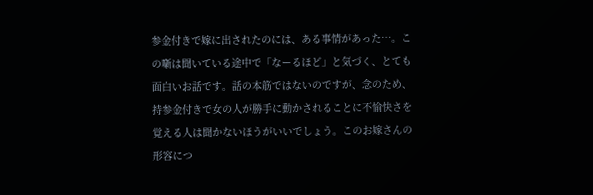参金付きで嫁に出されたのには、ある事情があった…。この噺は聞いている途中で「なーるほど」と気づく、とても面白いお話です。話の本筋ではないのですが、念のため、持参金付きで女の人が勝手に動かされることに不愉快さを覚える人は聞かないほうがいいでしょう。このお嫁さんの形容につ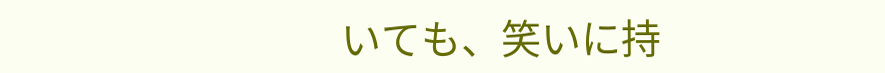いても、笑いに持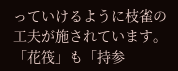っていけるように枝雀の工夫が施されています。
「花筏」も「持参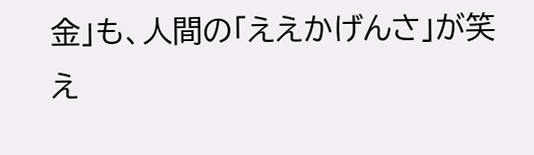金」も、人間の「ええかげんさ」が笑え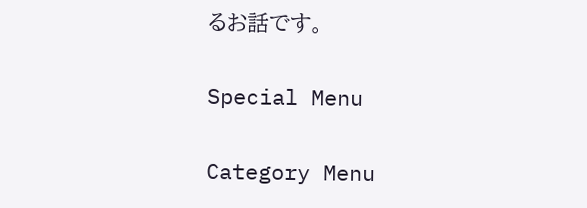るお話です。

Special Menu

Category Menu